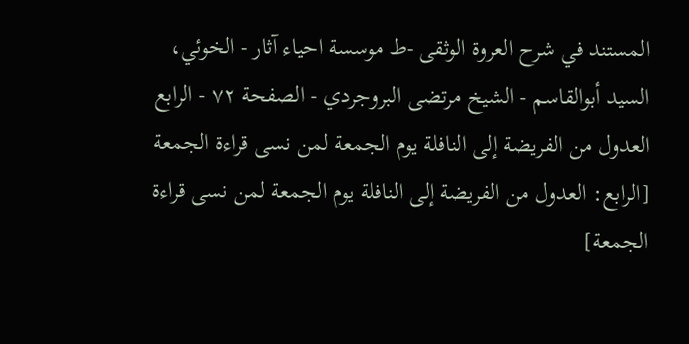المستند في شرح العروة الوثقى -ط موسسة احياء آثار - الخوئي، السيد أبوالقاسم - الشيخ مرتضى البروجردي - الصفحة ٧٢ - الرابع العدول من الفریضة إلی النافلة یوم الجمعة لمن نسی قراءة الجمعة
[الرابع: العدول من الفریضة إلی النافلة یوم الجمعة لمن نسی قراءة الجمعة]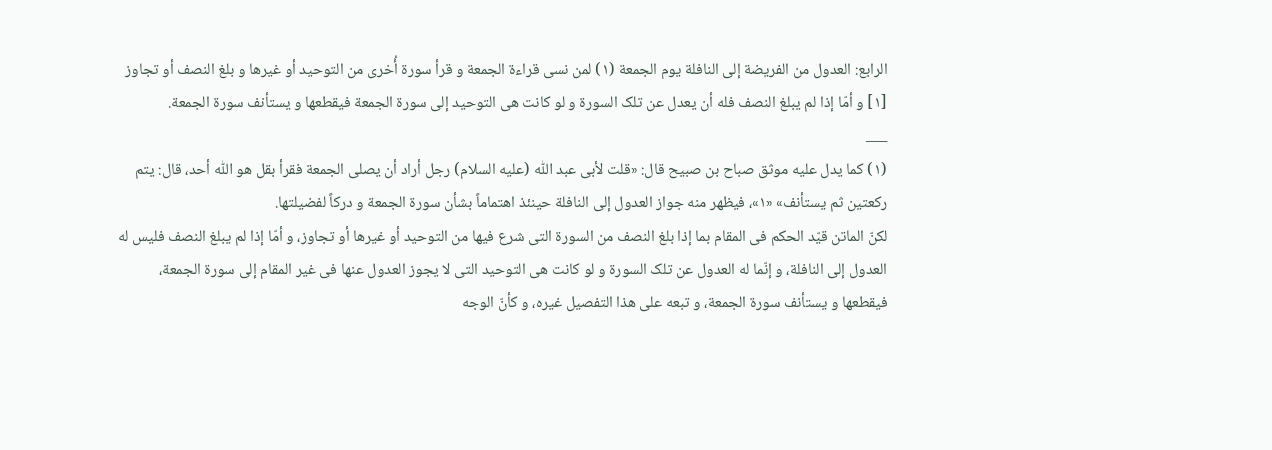الرابع: العدول من الفریضة إلی النافلة یوم الجمعة (١) لمن نسی قراءة الجمعة و قرأ سورة أُخری من التوحید أو غیرها و بلغ النصف أو تجاوز [١] و أمّا إذا لم یبلغ النصف فله أن یعدل عن تلک السورة و لو کانت هی التوحید إلی سورة الجمعة فیقطعها و یستأنف سورة الجمعة.
___
(١) کما یدل علیه موثق صباح بن صبیح قال: «قلت لأبی عبد اللّٰه (علیه السلام) رجل أراد أن یصلی الجمعة فقرأ بقل هو اللّٰه أحد، قال: یتم رکعتین ثم یستأنف» «١»، فیظهر منه جواز العدول إلی النافلة حینئذ اهتماماً بشأن سورة الجمعة و درکاً لفضیلتها.
لکنّ الماتن قیّد الحکم فی المقام بما إذا بلغ النصف من السورة التی شرع فیها من التوحید أو غیرها أو تجاوز، و أمّا إذا لم یبلغ النصف فلیس له العدول إلی النافلة، و إنّما له العدول عن تلک السورة و لو کانت هی التوحید التی لا یجوز العدول عنها فی غیر المقام إلی سورة الجمعة، فیقطعها و یستأنف سورة الجمعة، و تبعه علی هذا التفصیل غیره، و کأنّ الوجه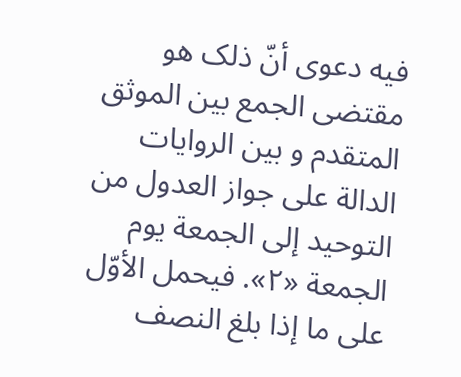فیه دعوی أنّ ذلک هو مقتضی الجمع بین الموثق المتقدم و بین الروایات الدالة علی جواز العدول من التوحید إلی الجمعة یوم الجمعة «٢». فیحمل الأوّل علی ما إذا بلغ النصف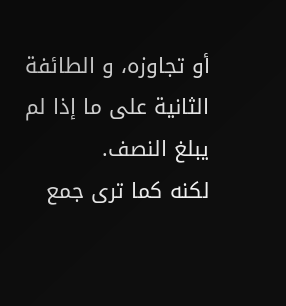أو تجاوزه، و الطائفة الثانیة علی ما إذا لم یبلغ النصف.
لکنه کما تری جمع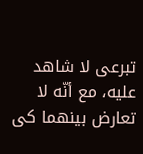تبرعی لا شاهد علیه، مع أنّه لا تعارض بینهما کی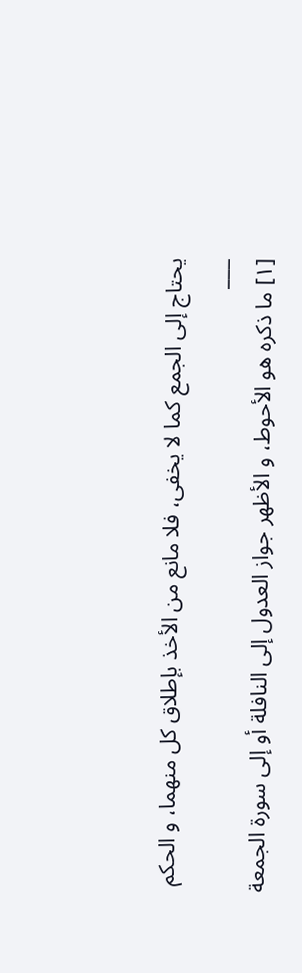یحتاج إلی الجمع کما لا یخفی، فلا مانع من الأخذ بإطلاق کل منهما، و الحکم
___
[١] ما ذکره هو الأحوط، و الأظهر جواز العدول إلی النافلة أو إلی سورة الجمعة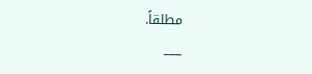مطلقاً.
___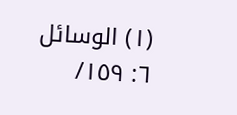(١) الوسائل ٦: ١٥٩/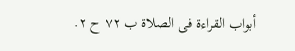أبواب القراءة فی الصلاة ب ٧٢ ح ٢.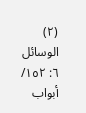(٢) الوسائل ٦: ١٥٢/ أبواب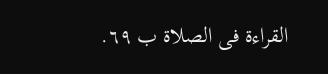القراءة فی الصلاة ب ٦٩.